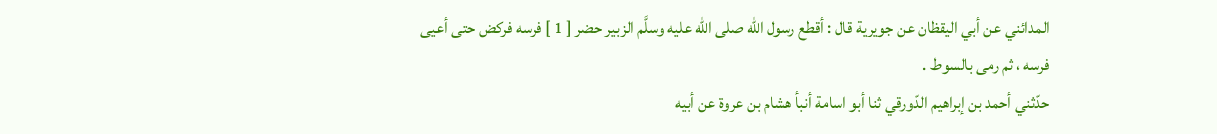المدائني عن أبي اليقظان عن جويرية قال : أقطع رسول الله صلى الله عليه وسلَّم الزبير حضر [ 1 ] فرسه فركض حتى أعيى فرسه ، ثم رمى بالسوط .
حدّثني أحمد بن إبراهيم الدّورقي ثنا أبو اسامة أنبأ هشام بن عروة عن أبيه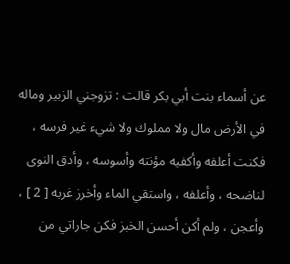عن أسماء بنت أبي بكر قالت : تزوجني الزبير وماله في الأرض مال ولا مملوك ولا شيء غير فرسه ، فكنت أعلفه وأكفيه مؤنته وأسوسه ، وأدق النوى لناضحه ، وأعلفه ، واستقي الماء وأخرز غربه [ 2 ] ، وأعجن ، ولم أكن أحسن الخبز فكن جاراتي من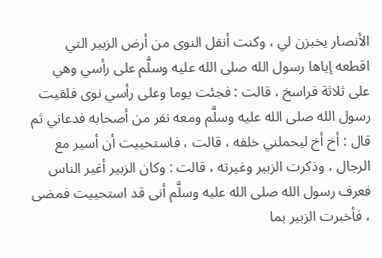الأنصار يخبزن لي ، وكنت أنقل النوى من أرض الزبير التي اقطعه إياها رسول الله صلى الله عليه وسلَّم على رأسي وهي على ثلاثة فراسخ ، قالت : فجئت يوما وعلى رأسي نوى فلقيت رسول الله صلى الله عليه وسلَّم ومعه نفر من أصحابه فدعاني ثم قال : أخ أخ ليحملني خلفه ، قالت ، فاستحييت أن أسير مع الرجال ، وذكرت الزبير وغيرته ، قالت : وكان الزبير أغير الناس فعرف رسول الله صلى الله عليه وسلَّم أنى قد استحييت فمضى ، فأخبرت الزبير بما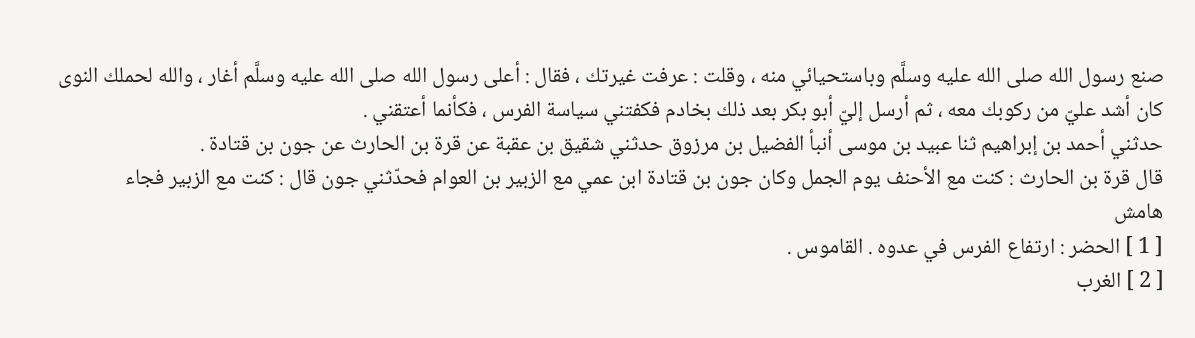صنع رسول الله صلى الله عليه وسلَّم وباستحيائي منه ، وقلت : عرفت غيرتك ، فقال : أعلى رسول الله صلى الله عليه وسلَّم أغار ، والله لحملك النوى كان أشد عليّ من ركوبك معه ، ثم أرسل إليّ أبو بكر بعد ذلك بخادم فكفتني سياسة الفرس ، فكأنما أعتقني .
حدثني أحمد بن إبراهيم ثنا عبيد بن موسى أنبأ الفضيل بن مرزوق حدثني شقيق بن عقبة عن قرة بن الحارث عن جون بن قتادة .
قال قرة بن الحارث : كنت مع الأحنف يوم الجمل وكان جون بن قتادة ابن عمي مع الزبير بن العوام فحدّثني جون قال : كنت مع الزبير فجاء
هامش
[ 1 ] الحضر : ارتفاع الفرس في عدوه . القاموس .
[ 2 ] الغرب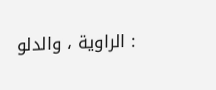: الراوية ، والدلو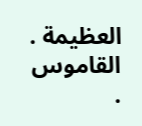العظيمة . القاموس .